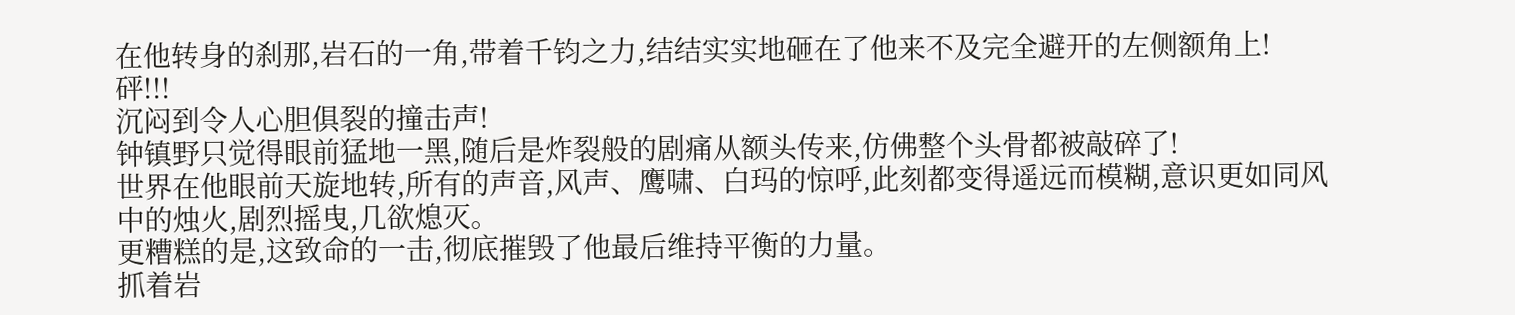在他转身的刹那,岩石的一角,带着千钧之力,结结实实地砸在了他来不及完全避开的左侧额角上!
砰!!!
沉闷到令人心胆俱裂的撞击声!
钟镇野只觉得眼前猛地一黑,随后是炸裂般的剧痛从额头传来,仿佛整个头骨都被敲碎了!
世界在他眼前天旋地转,所有的声音,风声、鹰啸、白玛的惊呼,此刻都变得遥远而模糊,意识更如同风中的烛火,剧烈摇曳,几欲熄灭。
更糟糕的是,这致命的一击,彻底摧毁了他最后维持平衡的力量。
抓着岩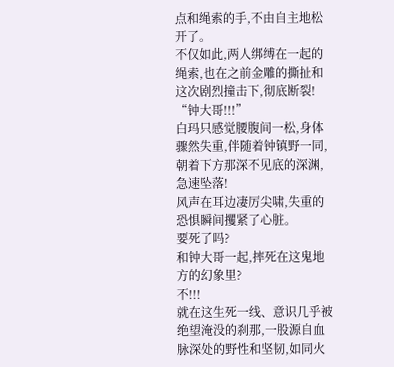点和绳索的手,不由自主地松开了。
不仅如此,两人绑缚在一起的绳索,也在之前金雕的撕扯和这次剧烈撞击下,彻底断裂!
“钟大哥!!!”
白玛只感觉腰腹间一松,身体骤然失重,伴随着钟镇野一同,朝着下方那深不见底的深渊,急速坠落!
风声在耳边凄厉尖啸,失重的恐惧瞬间攫紧了心脏。
要死了吗?
和钟大哥一起,摔死在这鬼地方的幻象里?
不!!!
就在这生死一线、意识几乎被绝望淹没的刹那,一股源自血脉深处的野性和坚韧,如同火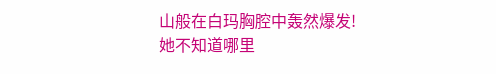山般在白玛胸腔中轰然爆发!
她不知道哪里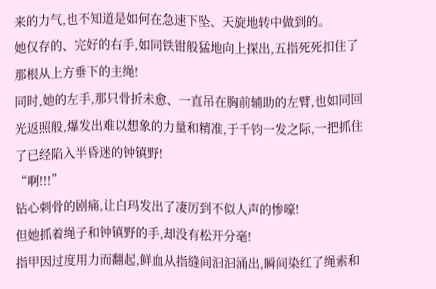来的力气,也不知道是如何在急速下坠、天旋地转中做到的。
她仅存的、完好的右手,如同铁钳般猛地向上探出,五指死死扣住了那根从上方垂下的主绳!
同时,她的左手,那只骨折未愈、一直吊在胸前辅助的左臂,也如同回光返照般,爆发出难以想象的力量和精准,于千钧一发之际,一把抓住了已经陷入半昏迷的钟镇野!
“啊!!!”
钻心刺骨的剧痛,让白玛发出了凄厉到不似人声的惨嚎!
但她抓着绳子和钟镇野的手,却没有松开分毫!
指甲因过度用力而翻起,鲜血从指缝间汩汩涌出,瞬间染红了绳索和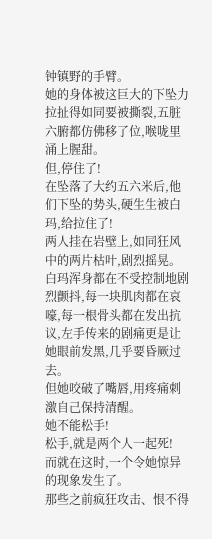钟镇野的手臂。
她的身体被这巨大的下坠力拉扯得如同要被撕裂,五脏六腑都仿佛移了位,喉咙里涌上腥甜。
但,停住了!
在坠落了大约五六米后,他们下坠的势头,硬生生被白玛,给拉住了!
两人挂在岩壁上,如同狂风中的两片枯叶,剧烈摇晃。
白玛浑身都在不受控制地剧烈颤抖,每一块肌肉都在哀嚎,每一根骨头都在发出抗议,左手传来的剧痛更是让她眼前发黑,几乎要昏厥过去。
但她咬破了嘴唇,用疼痛刺激自己保持清醒。
她不能松手!
松手,就是两个人一起死!
而就在这时,一个令她惊异的现象发生了。
那些之前疯狂攻击、恨不得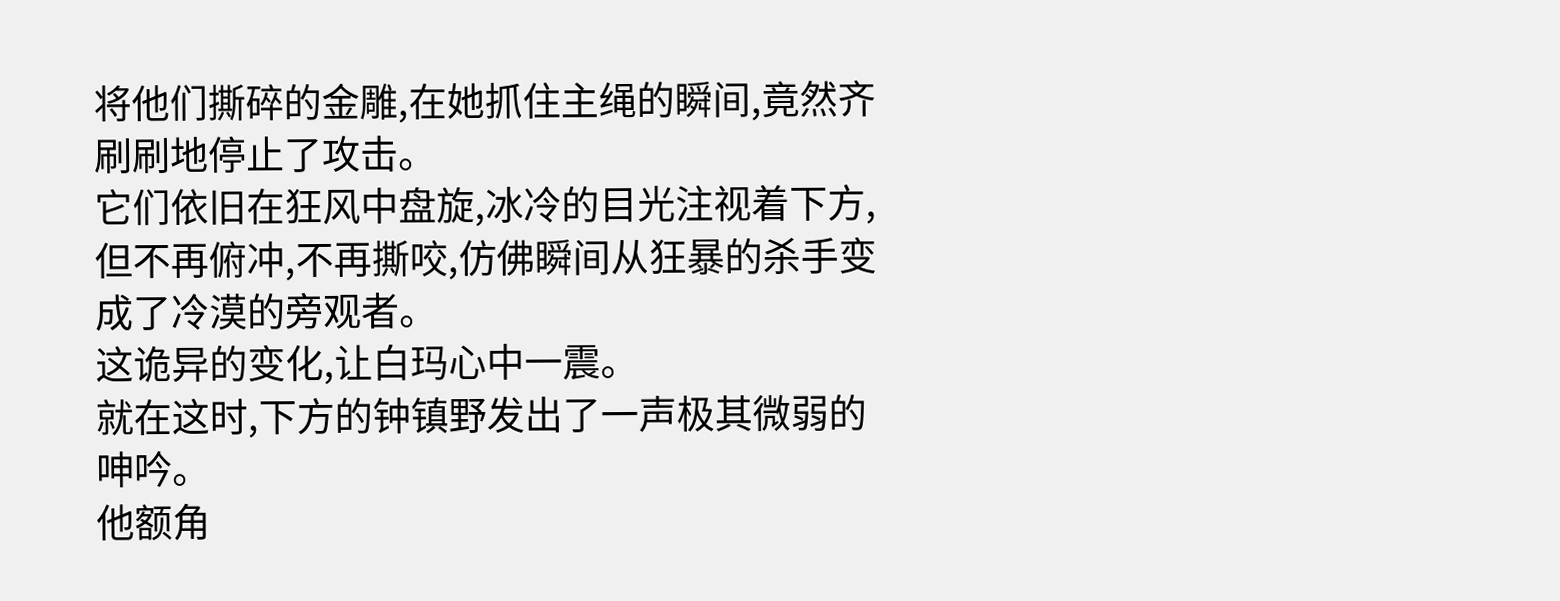将他们撕碎的金雕,在她抓住主绳的瞬间,竟然齐刷刷地停止了攻击。
它们依旧在狂风中盘旋,冰冷的目光注视着下方,但不再俯冲,不再撕咬,仿佛瞬间从狂暴的杀手变成了冷漠的旁观者。
这诡异的变化,让白玛心中一震。
就在这时,下方的钟镇野发出了一声极其微弱的呻吟。
他额角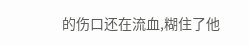的伤口还在流血,糊住了他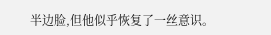半边脸,但他似乎恢复了一丝意识。